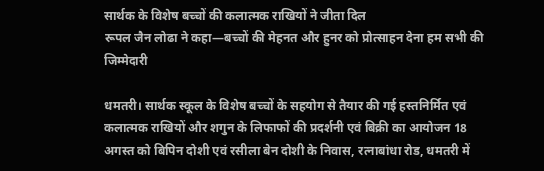सार्थक के विशेष बच्चों की कलात्मक राखियों ने जीता दिल
रूपल जैन लोढा ने कहा—बच्चों की मेहनत और हुनर को प्रोत्साहन देना हम सभी की जिम्मेदारी

धमतरी। सार्थक स्कूल के विशेष बच्चों के सहयोग से तैयार की गई हस्तनिर्मित एवं कलात्मक राखियों और शगुन के लिफाफों की प्रदर्शनी एवं बिक्री का आयोजन 18 अगस्त को बिपिन दोशी एवं रसीला बेन दोशी के निवास, रत्नाबांधा रोड, धमतरी में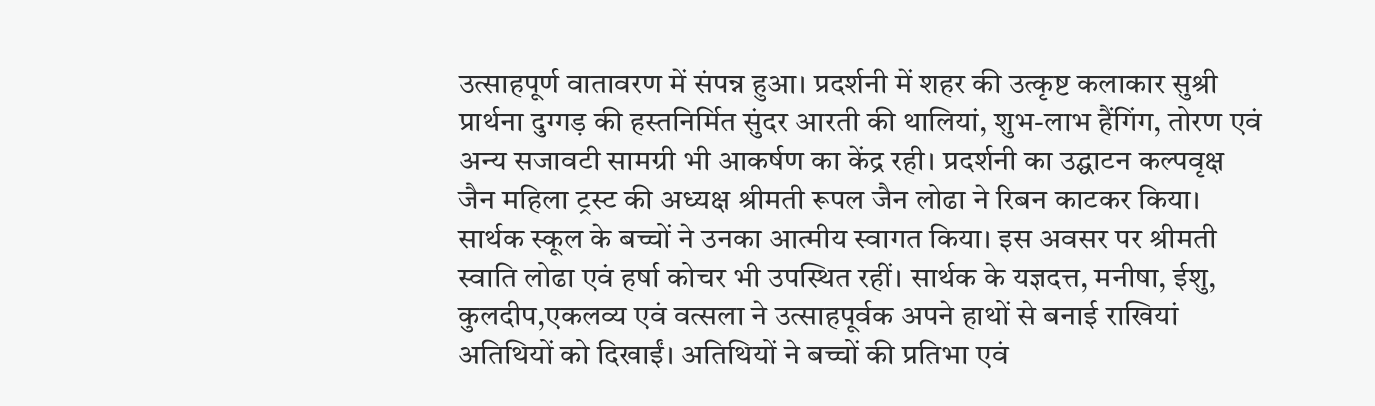उत्साहपूर्ण वातावरण में संपन्न हुआ। प्रदर्शनी में शहर की उत्कृष्ट कलाकार सुश्री प्रार्थना दुग्गड़ की हस्तनिर्मित सुंदर आरती की थालियां, शुभ-लाभ हैंगिंग, तोरण एवं अन्य सजावटी सामग्री भी आकर्षण का केंद्र रही। प्रदर्शनी का उद्घाटन कल्पवृक्ष जैन महिला ट्रस्ट की अध्यक्ष श्रीमती रूपल जैन लोढा ने रिबन काटकर किया। सार्थक स्कूल के बच्चों ने उनका आत्मीय स्वागत किया। इस अवसर पर श्रीमती स्वाति लोढा एवं हर्षा कोचर भी उपस्थित रहीं। सार्थक के यज्ञदत्त, मनीषा, ईशु, कुलदीप,एकलव्य एवं वत्सला ने उत्साहपूर्वक अपने हाथों से बनाई राखियां अतिथियों को दिखाईं। अतिथियों ने बच्चों की प्रतिभा एवं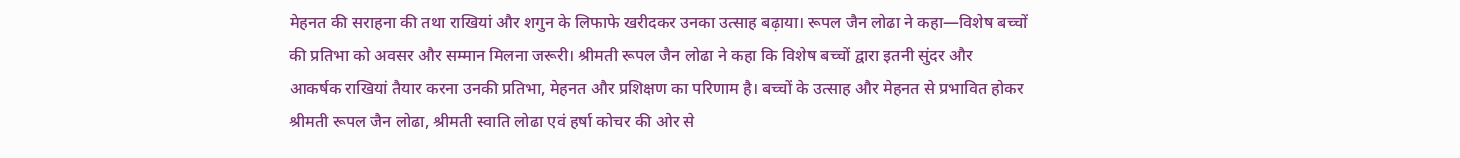मेहनत की सराहना की तथा राखियां और शगुन के लिफाफे खरीदकर उनका उत्साह बढ़ाया। रूपल जैन लोढा ने कहा—विशेष बच्चों की प्रतिभा को अवसर और सम्मान मिलना जरूरी। श्रीमती रूपल जैन लोढा ने कहा कि विशेष बच्चों द्वारा इतनी सुंदर और आकर्षक राखियां तैयार करना उनकी प्रतिभा, मेहनत और प्रशिक्षण का परिणाम है। बच्चों के उत्साह और मेहनत से प्रभावित होकर श्रीमती रूपल जैन लोढा, श्रीमती स्वाति लोढा एवं हर्षा कोचर की ओर से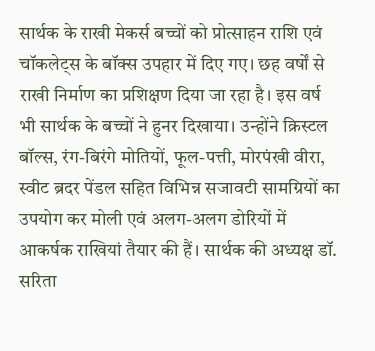सार्थक के राखी मेकर्स बच्चों को प्रोत्साहन राशि एवं चॉकलेट्स के बॉक्स उपहार में दिए गए। छह वर्षों से राखी निर्माण का प्रशिक्षण दिया जा रहा है। इस वर्ष भी सार्थक के बच्चों ने हुनर दिखाया। उन्होंने क्रिस्टल बॉल्स, रंग-बिरंगे मोतियों, फूल-पत्ती, मोरपंखी वीरा, स्वीट ब्रदर पेंडल सहित विभिन्न सजावटी सामग्रियों का उपयोग कर मोली एवं अलग-अलग डोरियों में आकर्षक राखियां तैयार की हैं। सार्थक की अध्यक्ष डॉ. सरिता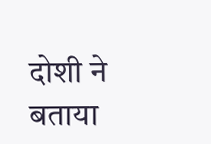दोशी ने बताया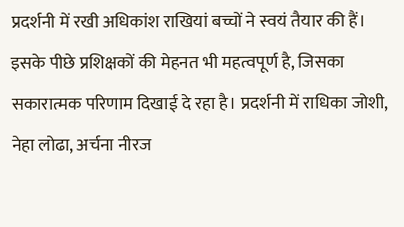प्रदर्शनी में रखी अधिकांश राखियां बच्चों ने स्वयं तैयार की हैं। इसके पीछे प्रशिक्षकों की मेहनत भी महत्वपूर्ण है, जिसका सकारात्मक परिणाम दिखाई दे रहा है। प्रदर्शनी में राधिका जोशी, नेहा लोढा, अर्चना नीरज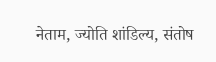नेताम, ज्योति शांडिल्य, संतोष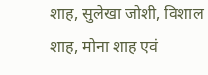शाह, सुलेखा जोशी, विशाल शाह, मोना शाह एवं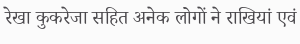रेखा कुकरेजा सहित अनेक लोगों ने राखियां एवं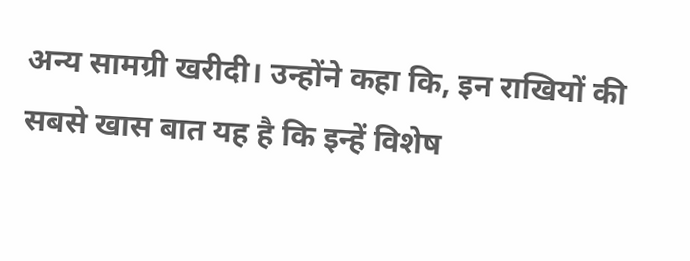अन्य सामग्री खरीदी। उन्होंने कहा कि, इन राखियों की सबसे खास बात यह है कि इन्हें विशेष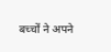बच्चों ने अपने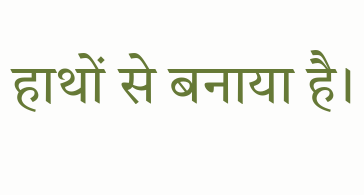हाथों से बनाया है।